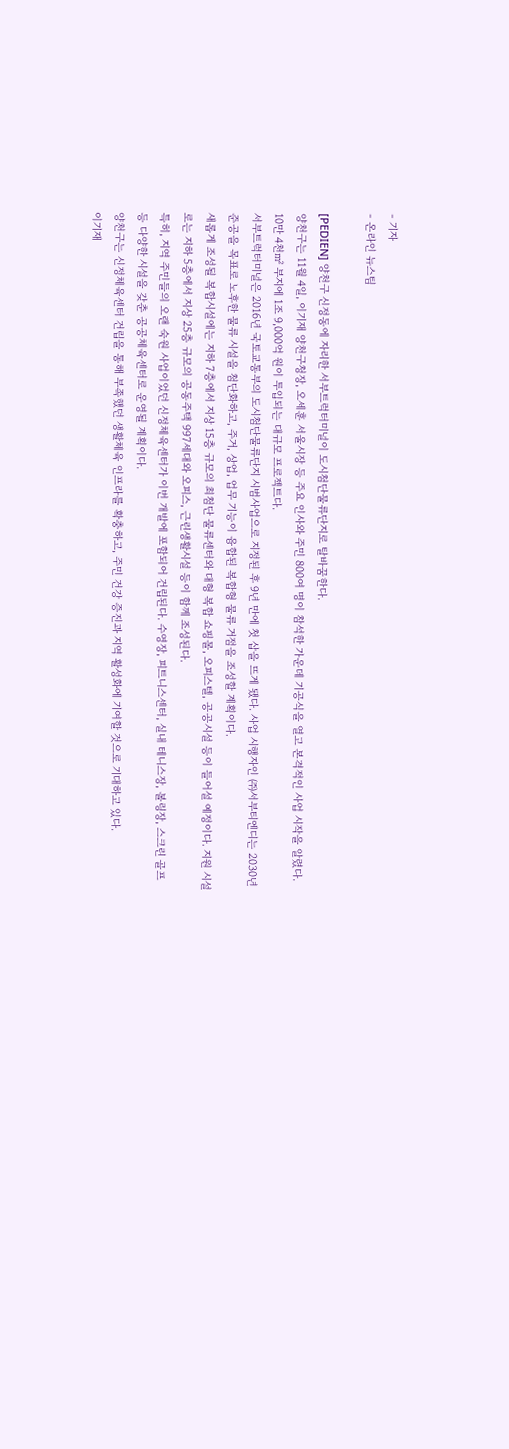- 기자
- 온라인 뉴스팀

[PEDIEN] 양천구 신정동에 자리한 서부트럭터미널이 도시첨단물류단지로 탈바꿈한다.
양천구는 11월 4일, 이기재 양천구청장, 오세훈 서울시장 등 주요 인사와 주민 800여 명이 참석한 가운데 기공식을 열고 본격적인 사업 시작을 알렸다. 10만 4천㎡ 부지에 1조 9,000억 원이 투입되는 대규모 프로젝트다.
서부트럭터미널은 2016년 국토교통부의 도시첨단물류단지 시범사업으로 지정된 후 9년 만에 첫 삽을 뜨게 됐다. 사업 시행자인 ㈜서부티엔디는 2030년 준공을 목표로 노후한 물류 시설을 첨단화하고, 주거, 상업, 업무 기능이 융합된 복합형 물류 거점을 조성할 계획이다.
새롭게 조성될 복합시설에는 지하 7층에서 지상 15층 규모의 최첨단 물류센터와 대형 복합 쇼핑몰, 오피스텔, 공공시설 등이 들어설 예정이다. 지원 시설로는 지하 5층에서 지상 25층 규모의 공동주택 997세대와 오피스, 근린생활시설 등이 함께 조성된다.
특히, 지역 주민들의 오랜 숙원 사업이었던 신정체육센터가 이번 개발에 포함되어 건립된다. 수영장, 피트니스센터, 실내 테니스장, 볼링장, 스크린 골프 등 다양한 시설을 갖춘 공공체육센터로 운영될 계획이다.
양천구는 신정체육센터 건립을 통해 부족했던 생활체육 인프라를 확충하고, 주민 건강 증진과 지역 활성화에 기여할 것으로 기대하고 있다.
이기재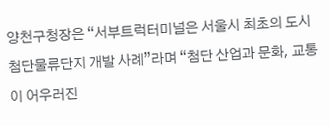양천구청장은 “서부트럭터미널은 서울시 최초의 도시첨단물류단지 개발 사례”라며 “첨단 산업과 문화, 교통이 어우러진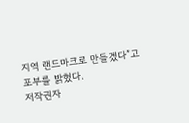지역 랜드마크로 만들겠다”고 포부를 밝혔다.
저작권자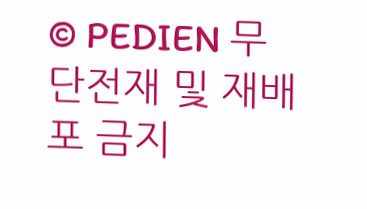© PEDIEN 무단전재 및 재배포 금지